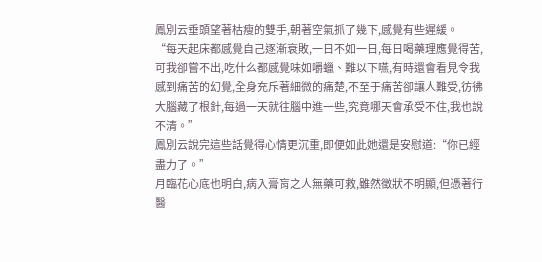鳳別云垂頭望著枯瘦的雙手,朝著空氣抓了幾下,感覺有些遲緩。
“每天起床都感覺自己逐漸衰敗,一日不如一日,每日喝藥理應覺得苦,可我卻嘗不出,吃什么都感覺味如嚼蠟、難以下嚥,有時還會看見令我感到痛苦的幻覺,全身充斥著細微的痛楚,不至于痛苦卻讓人難受,彷彿大腦藏了根針,每過一天就往腦中進一些,究竟哪天會承受不住,我也說不清。”
鳳別云說完這些話覺得心情更沉重,即便如此她還是安慰道:“你已經盡力了。”
月臨花心底也明白,病入膏肓之人無藥可救,雖然徵狀不明顯,但憑著行醫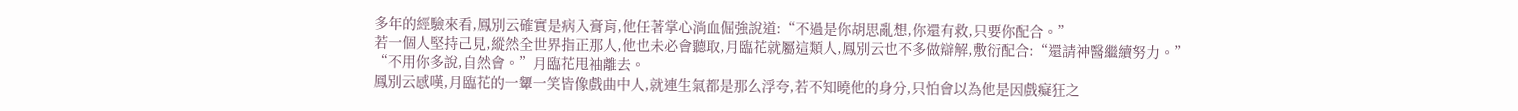多年的經驗來看,鳳別云確實是病入膏肓,他任著掌心淌血倔強說道:“不過是你胡思亂想,你還有救,只要你配合。”
若一個人堅持己見,縱然全世界指正那人,他也未必會聽取,月臨花就屬這類人,鳳別云也不多做辯解,敷衍配合:“還請神醫繼續努力。”
“不用你多說,自然會。”月臨花甩袖離去。
鳳別云感嘆,月臨花的一顰一笑皆像戲曲中人,就連生氣都是那么浮夸,若不知曉他的身分,只怕會以為他是因戲癡狂之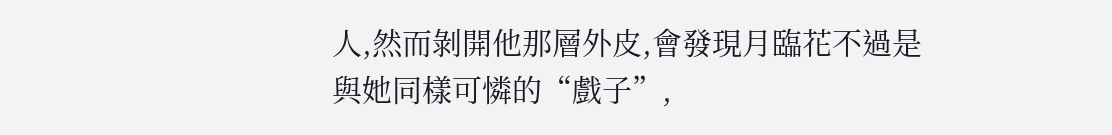人,然而剝開他那層外皮,會發現月臨花不過是與她同樣可憐的“戲子”,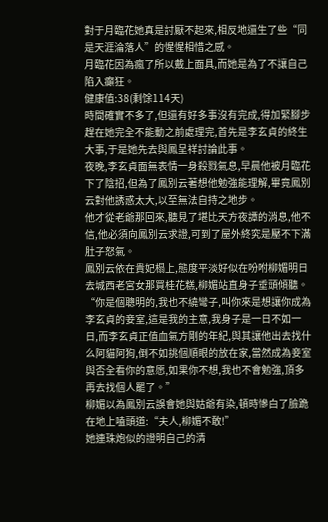對于月臨花她真是討厭不起來,相反地還生了些“同是天涯淪落人”的惺惺相惜之感。
月臨花因為瘋了所以戴上面具,而她是為了不讓自己陷入癲狂。
健康值:38(剩馀114天)
時間確實不多了,但還有好多事沒有完成,得加緊腳步趕在她完全不能動之前處理完,首先是李玄貞的終生大事,于是她先去與鳳呈祥討論此事。
夜晚,李玄貞面無表情一身殺戮氣息,早晨他被月臨花下了陰招,但為了鳳別云著想他勉強能理解,畢竟鳳別云對他誘惑太大,以至無法自持之地步。
他才從老爺那回來,聽見了堪比天方夜譚的消息,他不信,他必須向鳳別云求證,可到了屋外終究是壓不下滿肚子怒氣。
鳳別云依在貴妃榻上,態度平淡好似在吩咐柳媚明日去城西老宮女那買桂花糕,柳媚站直身子垂頭傾聽。
“你是個聰明的,我也不繞彎子,叫你來是想讓你成為李玄貞的妾室,這是我的主意,我身子是一日不如一日,而李玄貞正值血氣方剛的年紀,與其讓他出去找什么阿貓阿狗,倒不如挑個順眼的放在家,當然成為妾室與否全看你的意愿,如果你不想,我也不會勉強,頂多再去找個人罷了。”
柳媚以為鳳別云誤會她與姑爺有染,頓時慘白了臉跪在地上嗑頭道:“夫人,柳媚不敢!”
她連珠炮似的證明自己的清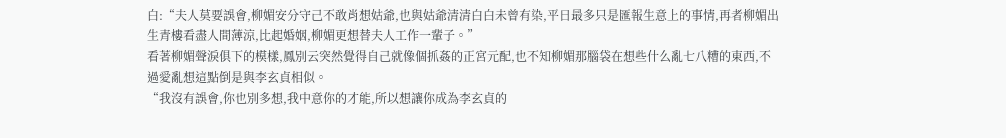白:“夫人莫要誤會,柳媚安分守己不敢肖想姑爺,也與姑爺清清白白未曾有染,平日最多只是匯報生意上的事情,再者柳媚出生青樓看盡人間薄涼,比起婚姻,柳媚更想替夫人工作一輩子。”
看著柳媚聲淚俱下的模樣,鳳別云突然覺得自己就像個抓姦的正宮元配,也不知柳媚那腦袋在想些什么亂七八糟的東西,不過愛亂想這點倒是與李玄貞相似。
“我沒有誤會,你也別多想,我中意你的才能,所以想讓你成為李玄貞的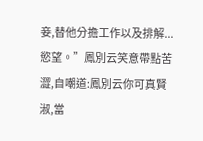妾,替他分擔工作以及排解...慾望。”鳳別云笑意帶點苦澀,自嘲道:鳳別云你可真賢淑,當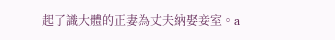起了識大體的正妻為丈夫納娶妾室。a